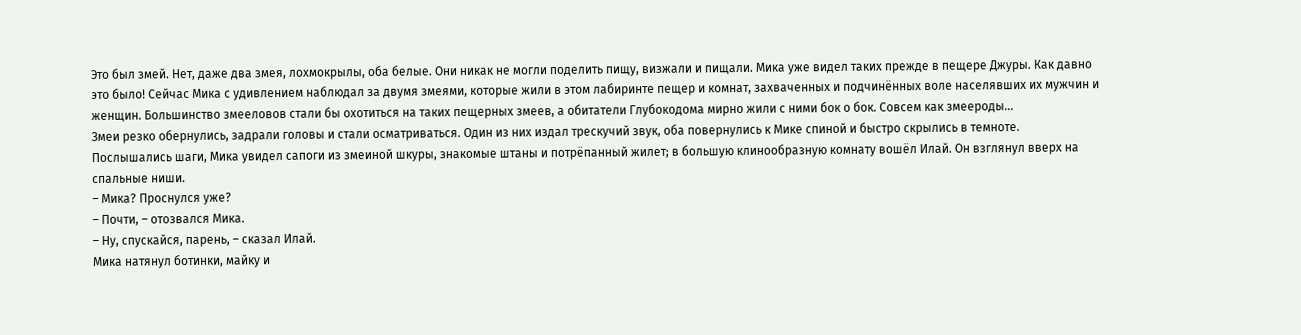Это был змей. Нет, даже два змея, лохмокрылы, оба белые. Они никак не могли поделить пищу, визжали и пищали. Мика уже видел таких прежде в пещере Джуры. Как давно это было! Сейчас Мика с удивлением наблюдал за двумя змеями, которые жили в этом лабиринте пещер и комнат, захваченных и подчинённых воле населявших их мужчин и женщин. Большинство змееловов стали бы охотиться на таких пещерных змеев, а обитатели Глубокодома мирно жили с ними бок о бок. Совсем как змеероды…
Змеи резко обернулись, задрали головы и стали осматриваться. Один из них издал трескучий звук, оба повернулись к Мике спиной и быстро скрылись в темноте. Послышались шаги, Мика увидел сапоги из змеиной шкуры, знакомые штаны и потрёпанный жилет; в большую клинообразную комнату вошёл Илай. Он взглянул вверх на спальные ниши.
– Мика? Проснулся уже?
– Почти, – отозвался Мика.
– Ну, спускайся, парень, – сказал Илай.
Мика натянул ботинки, майку и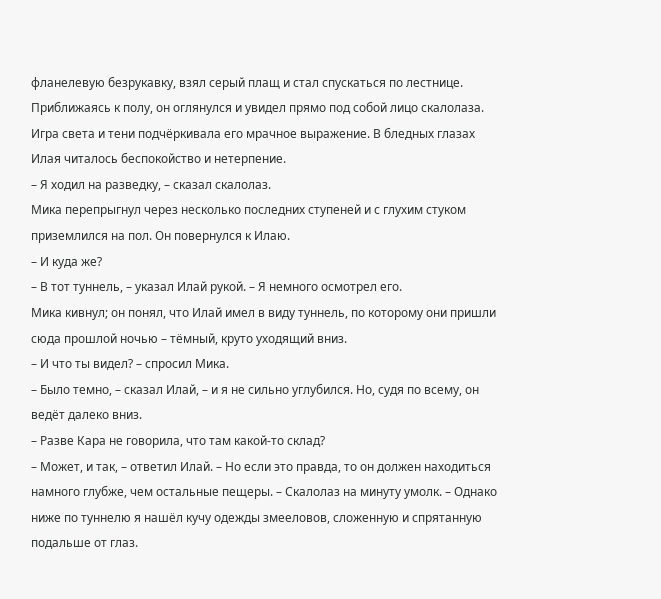фланелевую безрукавку, взял серый плащ и стал спускаться по лестнице. Приближаясь к полу, он оглянулся и увидел прямо под собой лицо скалолаза. Игра света и тени подчёркивала его мрачное выражение. В бледных глазах Илая читалось беспокойство и нетерпение.
– Я ходил на разведку, – сказал скалолаз.
Мика перепрыгнул через несколько последних ступеней и с глухим стуком приземлился на пол. Он повернулся к Илаю.
– И куда же?
– В тот туннель, – указал Илай рукой. – Я немного осмотрел его.
Мика кивнул; он понял, что Илай имел в виду туннель, по которому они пришли сюда прошлой ночью – тёмный, круто уходящий вниз.
– И что ты видел? – спросил Мика.
– Было темно, – сказал Илай, – и я не сильно углубился. Но, судя по всему, он ведёт далеко вниз.
– Разве Кара не говорила, что там какой-то склад?
– Может, и так, – ответил Илай. – Но если это правда, то он должен находиться намного глубже, чем остальные пещеры. – Скалолаз на минуту умолк. – Однако ниже по туннелю я нашёл кучу одежды змееловов, сложенную и спрятанную подальше от глаз.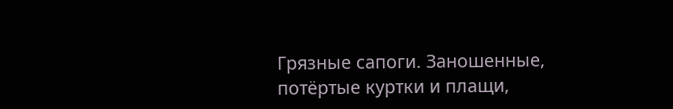Грязные сапоги. Заношенные, потёртые куртки и плащи,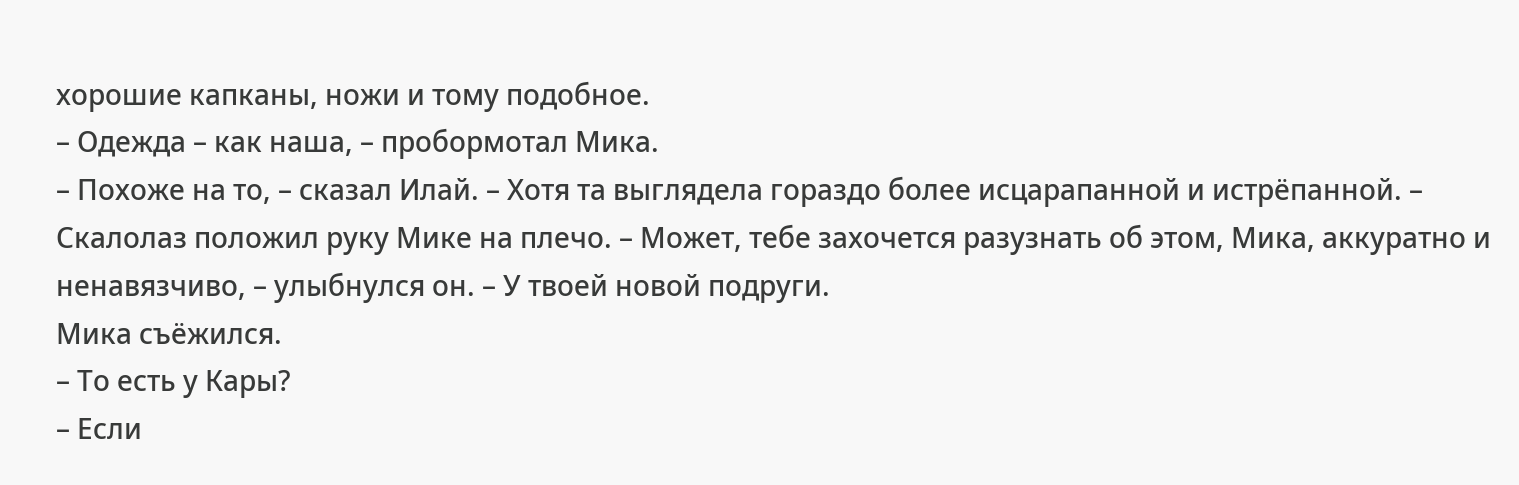хорошие капканы, ножи и тому подобное.
– Одежда – как наша, – пробормотал Мика.
– Похоже на то, – сказал Илай. – Хотя та выглядела гораздо более исцарапанной и истрёпанной. – Скалолаз положил руку Мике на плечо. – Может, тебе захочется разузнать об этом, Мика, аккуратно и ненавязчиво, – улыбнулся он. – У твоей новой подруги.
Мика съёжился.
– То есть у Кары?
– Если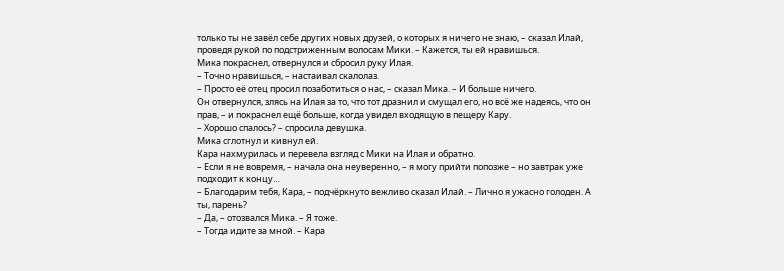только ты не завёл себе других новых друзей, о которых я ничего не знаю, – сказал Илай, проведя рукой по подстриженным волосам Мики. – Кажется, ты ей нравишься.
Мика покраснел, отвернулся и сбросил руку Илая.
– Точно нравишься, – настаивал скалолаз.
– Просто её отец просил позаботиться о нас, – сказал Мика. – И больше ничего.
Он отвернулся, злясь на Илая за то, что тот дразнил и смущал его, но всё же надеясь, что он прав, – и покраснел ещё больше, когда увидел входящую в пещеру Кару.
– Хорошо спалось? – спросила девушка.
Мика сглотнул и кивнул ей.
Кара нахмурилась и перевела взгляд с Мики на Илая и обратно.
– Если я не вовремя, – начала она неуверенно, – я могу прийти попозже – но завтрак уже подходит к концу…
– Благодарим тебя, Кара, – подчёркнуто вежливо сказал Илай. – Лично я ужасно голоден. А ты, парень?
– Да, – отозвался Мика. – Я тоже.
– Тогда идите за мной. – Кара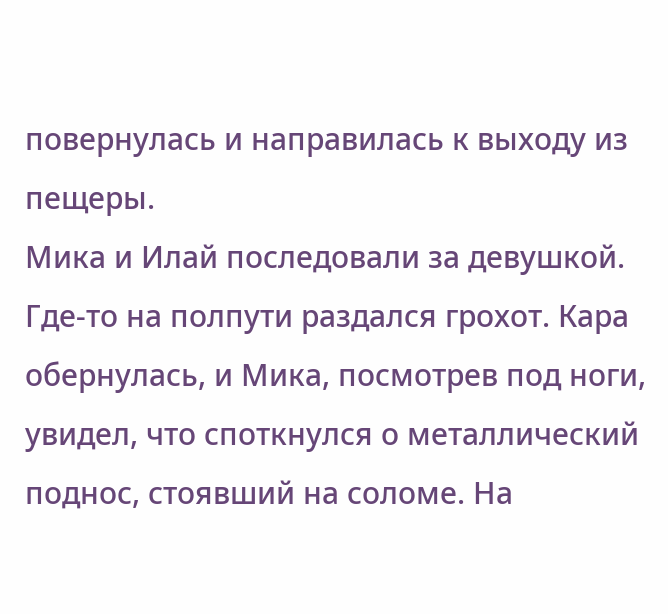повернулась и направилась к выходу из пещеры.
Мика и Илай последовали за девушкой. Где-то на полпути раздался грохот. Кара обернулась, и Мика, посмотрев под ноги, увидел, что споткнулся о металлический поднос, стоявший на соломе. На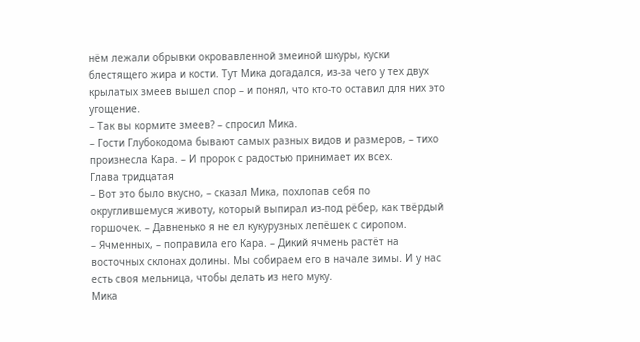нём лежали обрывки окровавленной змеиной шкуры, куски блестящего жира и кости. Тут Мика догадался, из-за чего у тех двух крылатых змеев вышел спор – и понял, что кто-то оставил для них это угощение.
– Так вы кормите змеев? – спросил Мика.
– Гости Глубокодома бывают самых разных видов и размеров, – тихо произнесла Кара. – И пророк с радостью принимает их всех.
Глава тридцатая
– Вот это было вкусно, – сказал Мика, похлопав себя по округлившемуся животу, который выпирал из-под рёбер, как твёрдый горшочек. – Давненько я не ел кукурузных лепёшек с сиропом.
– Ячменных, – поправила его Кара. – Дикий ячмень растёт на восточных склонах долины. Мы собираем его в начале зимы. И у нас есть своя мельница, чтобы делать из него муку.
Мика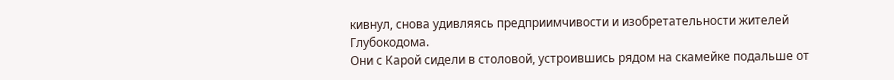кивнул, снова удивляясь предприимчивости и изобретательности жителей Глубокодома.
Они с Карой сидели в столовой, устроившись рядом на скамейке подальше от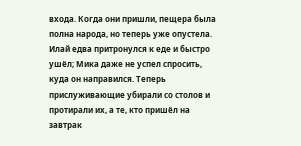входа. Когда они пришли, пещера была полна народа, но теперь уже опустела. Илай едва притронулся к еде и быстро ушёл; Мика даже не успел спросить, куда он направился. Теперь прислуживающие убирали со столов и протирали их, а те, кто пришёл на завтрак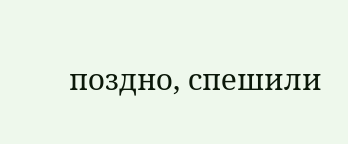поздно, спешили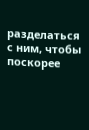разделаться с ним, чтобы поскорее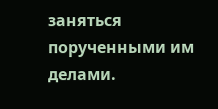заняться порученными им делами.